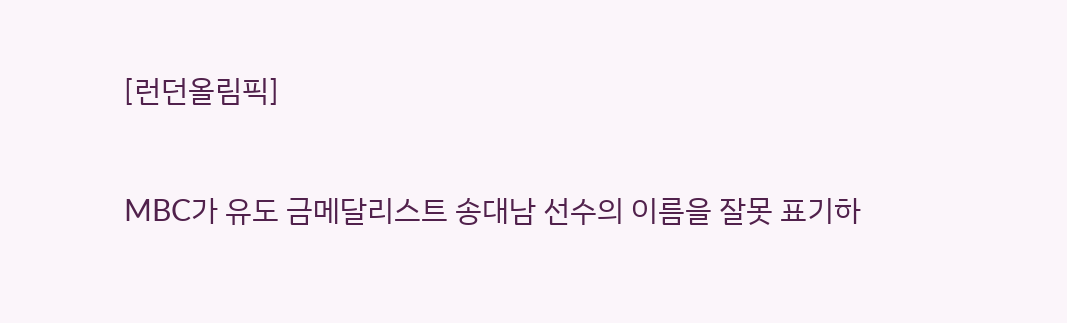[런던올림픽]

MBC가 유도 금메달리스트 송대남 선수의 이름을 잘못 표기하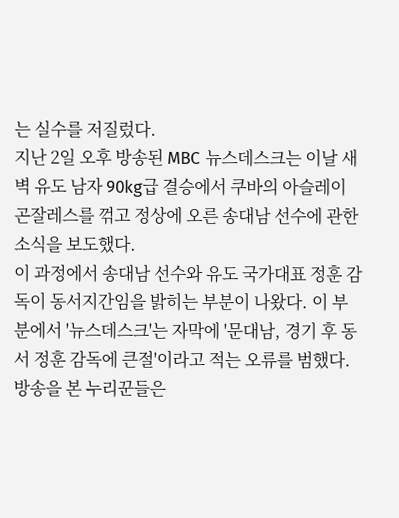는 실수를 저질렀다.
지난 2일 오후 방송된 MBC 뉴스데스크는 이날 새벽 유도 남자 90kg급 결승에서 쿠바의 아슬레이 곤잘레스를 꺾고 정상에 오른 송대남 선수에 관한 소식을 보도했다.
이 과정에서 송대남 선수와 유도 국가대표 정훈 감독이 동서지간임을 밝히는 부분이 나왔다. 이 부분에서 '뉴스데스크'는 자막에 '문대남, 경기 후 동서 정훈 감독에 큰절'이라고 적는 오류를 범했다.
방송을 본 누리꾼들은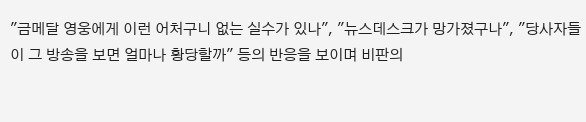"금메달 영웅에게 이런 어처구니 없는 실수가 있나", "뉴스데스크가 망가졌구나", "당사자들이 그 방송을 보면 얼마나 황당할까" 등의 반응을 보이며 비판의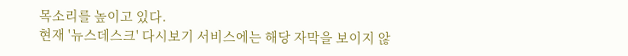목소리를 높이고 있다.
현재 '뉴스데스크' 다시보기 서비스에는 해당 자막을 보이지 않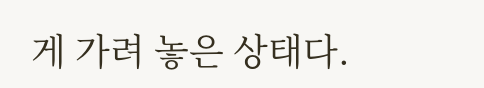게 가려 놓은 상태다.